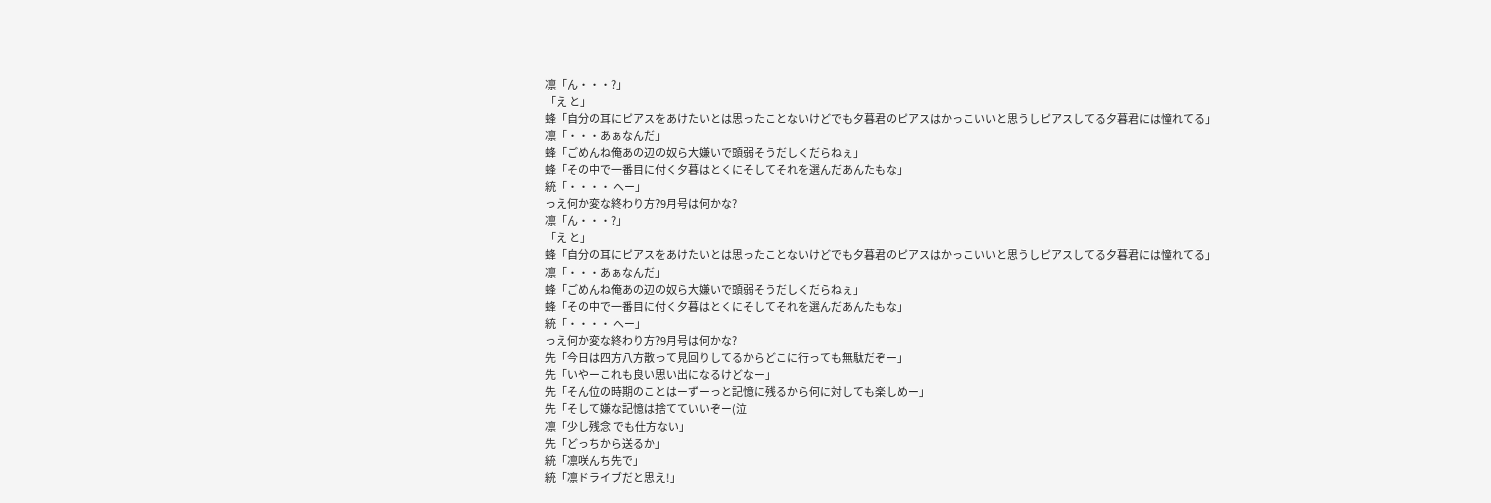凛「ん・・・?」
「え と」
蜂「自分の耳にピアスをあけたいとは思ったことないけどでも夕暮君のピアスはかっこいいと思うしピアスしてる夕暮君には憧れてる」
凛「・・・あぁなんだ」
蜂「ごめんね俺あの辺の奴ら大嫌いで頭弱そうだしくだらねぇ」
蜂「その中で一番目に付く夕暮はとくにそしてそれを選んだあんたもな」
統「・・・・ へー」
っえ何か変な終わり方?9月号は何かな?
凛「ん・・・?」
「え と」
蜂「自分の耳にピアスをあけたいとは思ったことないけどでも夕暮君のピアスはかっこいいと思うしピアスしてる夕暮君には憧れてる」
凛「・・・あぁなんだ」
蜂「ごめんね俺あの辺の奴ら大嫌いで頭弱そうだしくだらねぇ」
蜂「その中で一番目に付く夕暮はとくにそしてそれを選んだあんたもな」
統「・・・・ へー」
っえ何か変な終わり方?9月号は何かな?
先「今日は四方八方散って見回りしてるからどこに行っても無駄だぞー」
先「いやーこれも良い思い出になるけどなー」
先「そん位の時期のことはーずーっと記憶に残るから何に対しても楽しめー」
先「そして嫌な記憶は捨てていいぞー(泣
凛「少し残念 でも仕方ない」
先「どっちから送るか」
統「凛咲んち先で」
統「凛ドライブだと思え!」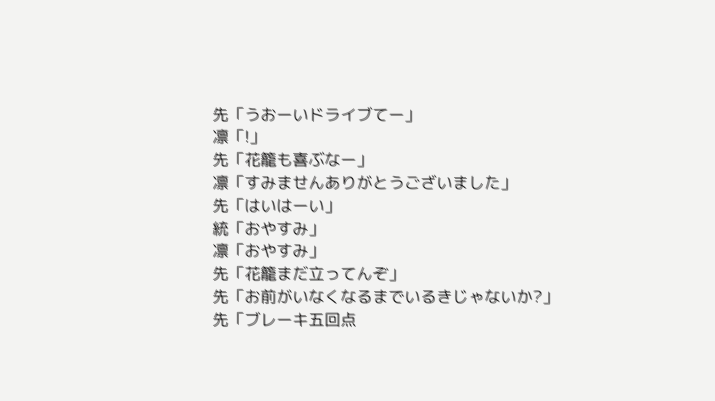先「うおーいドライブてー」
凛「!」
先「花籠も喜ぶなー」
凛「すみませんありがとうございました」
先「はいはーい」
統「おやすみ」
凛「おやすみ」
先「花籠まだ立ってんぞ」
先「お前がいなくなるまでいるきじゃないか?」
先「ブレーキ五回点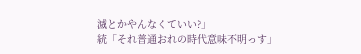滅とかやんなくていい?」
統「それ普通おれの時代意味不明っす」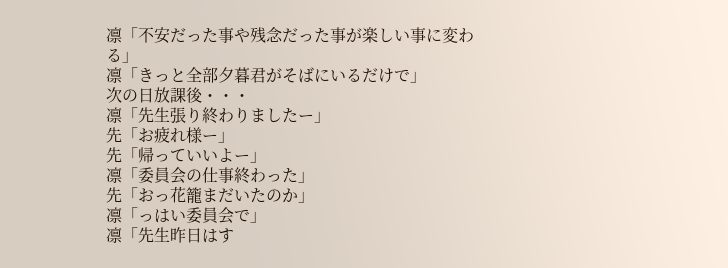凛「不安だった事や残念だった事が楽しい事に変わる」
凛「きっと全部夕暮君がそばにいるだけで」
次の日放課後・・・
凛「先生張り終わりましたー」
先「お疲れ様ー」
先「帰っていいよー」
凛「委員会の仕事終わった」
先「おっ花籠まだいたのか」
凛「っはい委員会で」
凛「先生昨日はす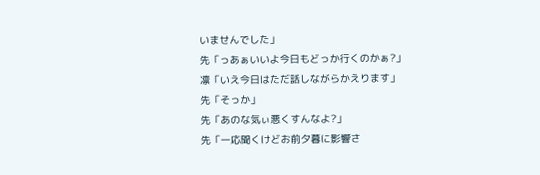いませんでした」
先「っあぁいいよ今日もどっか行くのかぁ?」
凛「いえ今日はただ話しながらかえります」
先「そっか」
先「あのな気ぃ悪くすんなよ?」
先「一応聞くけどお前夕暮に影響さ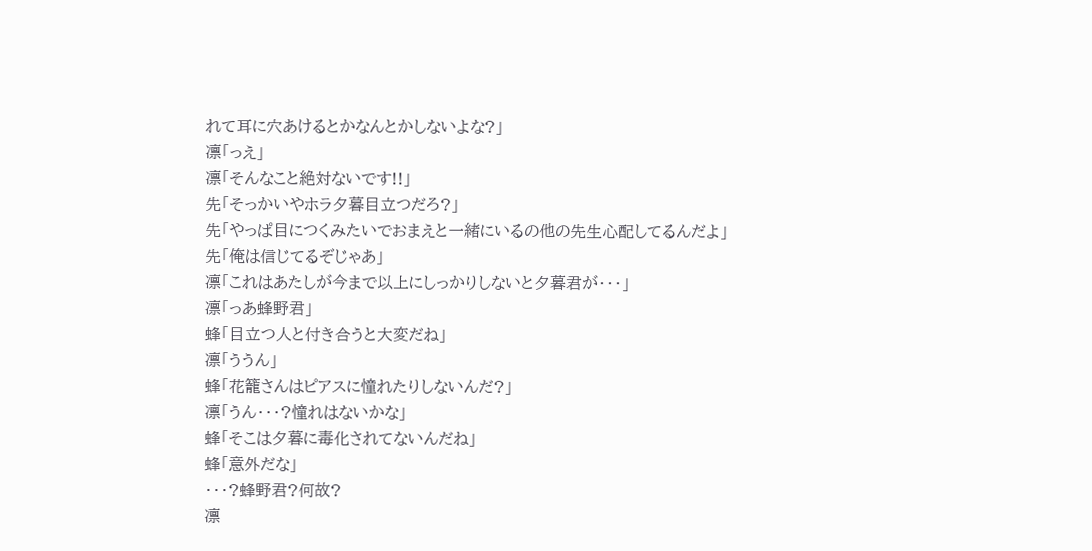れて耳に穴あけるとかなんとかしないよな?」
凛「っえ」
凛「そんなこと絶対ないです!!」
先「そっかいやホラ夕暮目立つだろ?」
先「やっぱ目につくみたいでおまえと一緒にいるの他の先生心配してるんだよ」
先「俺は信じてるぞじゃあ」
凛「これはあたしが今まで以上にしっかりしないと夕暮君が・・・」
凛「っあ蜂野君」
蜂「目立つ人と付き合うと大変だね」
凛「ううん」
蜂「花籠さんはピアスに憧れたりしないんだ?」
凛「うん・・・?憧れはないかな」
蜂「そこは夕暮に毒化されてないんだね」
蜂「意外だな」
・・・?蜂野君?何故?
凛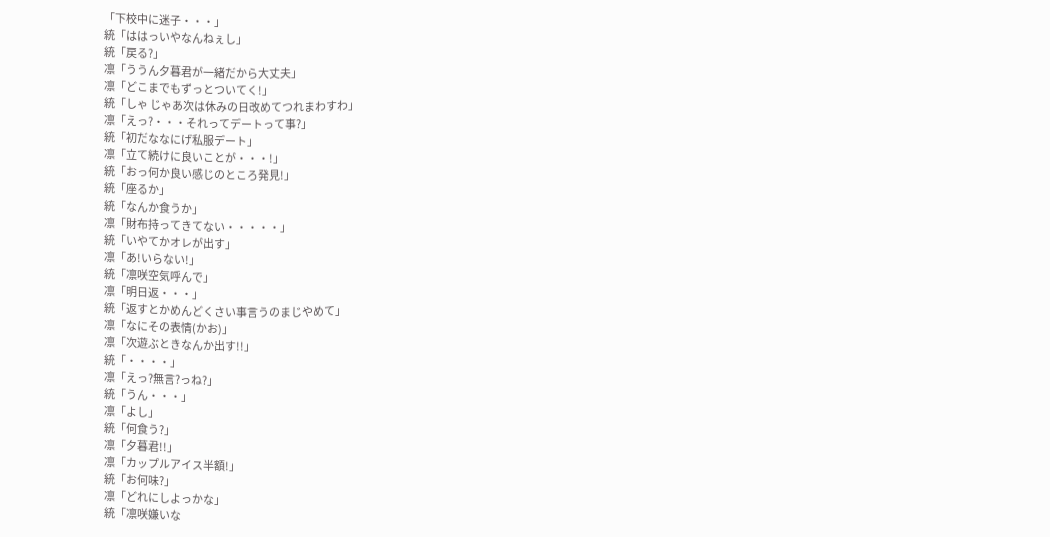「下校中に迷子・・・」
統「ははっいやなんねぇし」
統「戻る?」
凛「ううん夕暮君が一緒だから大丈夫」
凛「どこまでもずっとついてく!」
統「しゃ じゃあ次は休みの日改めてつれまわすわ」
凛「えっ?・・・それってデートって事?」
統「初だななにげ私服デート」
凛「立て続けに良いことが・・・!」
統「おっ何か良い感じのところ発見!」
統「座るか」
統「なんか食うか」
凛「財布持ってきてない・・・・・」
統「いやてかオレが出す」
凛「あ!いらない!」
統「凛咲空気呼んで」
凛「明日返・・・」
統「返すとかめんどくさい事言うのまじやめて」
凛「なにその表情(かお)」
凛「次遊ぶときなんか出す!!」
統「・・・・」
凛「えっ?無言?っね?」
統「うん・・・」
凛「よし」
統「何食う?」
凛「夕暮君!!」
凛「カップルアイス半額!」
統「お何味?」
凛「どれにしよっかな」
統「凛咲嫌いな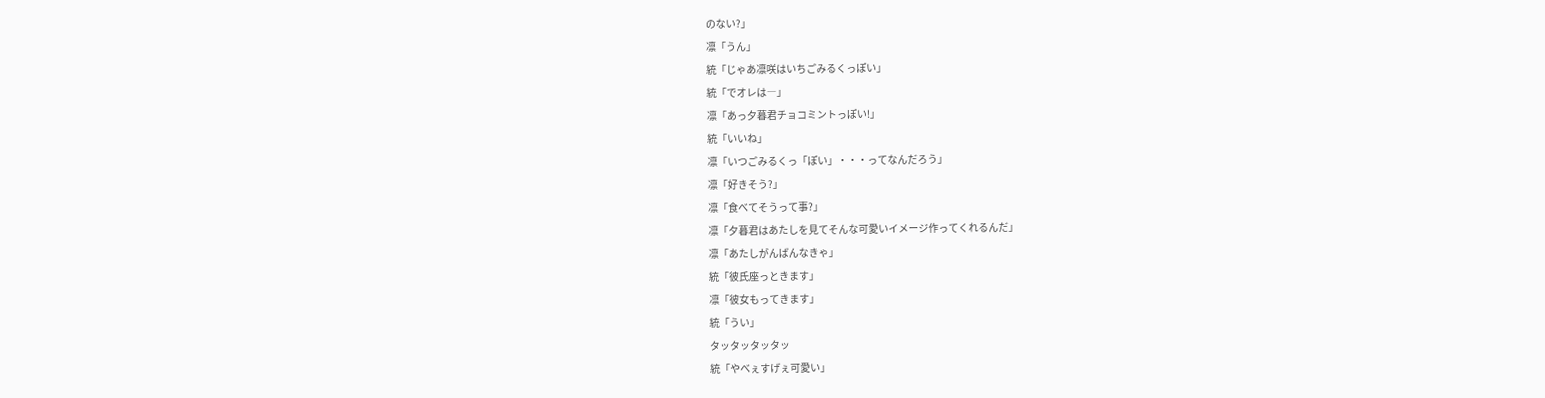のない?」
凛「うん」
統「じゃあ凛咲はいちごみるくっぽい」
統「でオレは―」
凛「あっ夕暮君チョコミントっぽい!」
統「いいね」
凛「いつごみるくっ「ぽい」・・・ってなんだろう」
凛「好きそう?」
凛「食べてそうって事?」
凛「夕暮君はあたしを見てそんな可愛いイメージ作ってくれるんだ」
凛「あたしがんばんなきゃ」
統「彼氏座っときます」
凛「彼女もってきます」
統「うい」
タッタッタッタッ
統「やべぇすげぇ可愛い」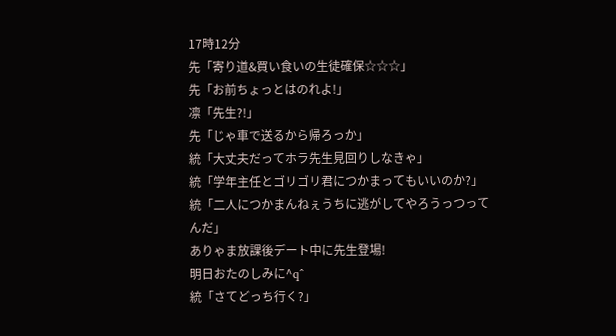17時12分
先「寄り道&買い食いの生徒確保☆☆☆」
先「お前ちょっとはのれよ!」
凛「先生?!」
先「じゃ車で送るから帰ろっか」
統「大丈夫だってホラ先生見回りしなきゃ」
統「学年主任とゴリゴリ君につかまってもいいのか?」
統「二人につかまんねぇうちに逃がしてやろうっつってんだ」
ありゃま放課後デート中に先生登場!
明日おたのしみに^q^
統「さてどっち行く?」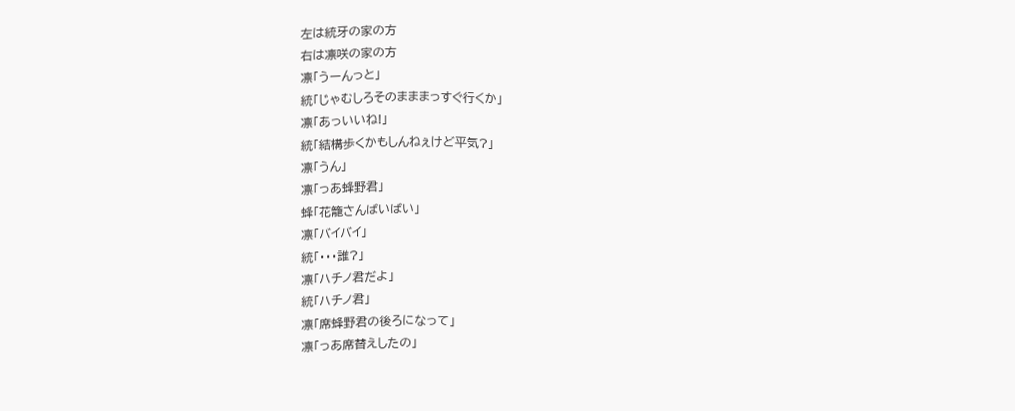左は統牙の家の方
右は凛咲の家の方
凛「うーんっと」
統「じゃむしろそのまままっすぐ行くか」
凛「あっいいね!」
統「結構歩くかもしんねぇけど平気?」
凛「うん」
凛「っあ蜂野君」
蜂「花籠さんばいばい」
凛「バイバイ」
統「・・・誰?」
凛「ハチノ君だよ」
統「ハチノ君」
凛「席蜂野君の後ろになって」
凛「っあ席替えしたの」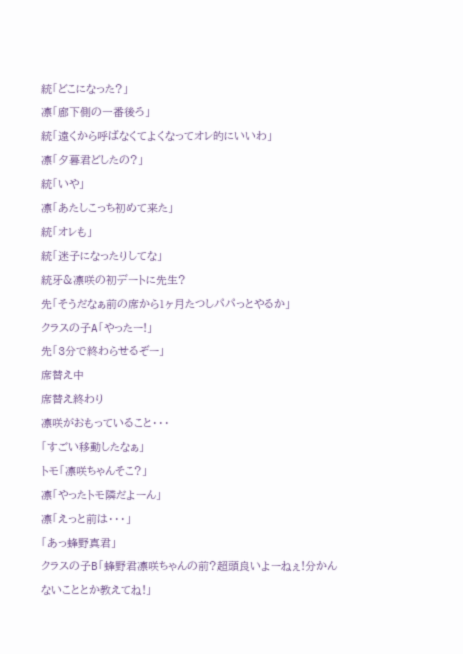統「どこになった?」
凛「廊下側の一番後ろ」
統「遠くから呼ばなくてよくなってオレ的にいいわ」
凛「夕暮君どしたの?」
統「いや」
凛「あたしこっち初めて来た」
統「オレも」
統「迷子になったりしてな」
統牙&凛咲の初デートに先生?
先「そうだなぁ前の席から1ヶ月たつしパパっとやるか」
クラスの子A「やったー!」
先「3分で終わらせるぞー」
席替え中
席替え終わり
凛咲がおもっていること・・・
「すごい移動したなぁ」
トモ「凛咲ちゃんそこ?」
凛「やったトモ隣だよーん」
凛「えっと前は・・・」
「あっ蜂野真君」
クラスの子B「蜂野君凛咲ちゃんの前?超頭良いよーねぇ!分かんないこととか教えてね!」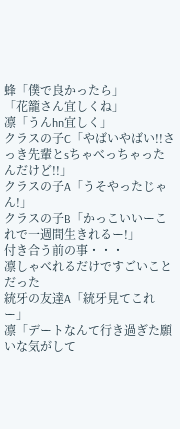蜂「僕で良かったら」
「花籠さん宜しくね」
凛「うんhn宜しく」
クラスの子C「やばいやばい!!さっき先輩とsちゃべっちゃったんだけど!!」
クラスの子A「うそやったじゃん!」
クラスの子B「かっこいいーこれで一週間生きれるー!」
付き合う前の事・・・
凛しゃべれるだけですごいことだった
統牙の友達A「統牙見てこれー」
凛「デートなんて行き過ぎた願いな気がして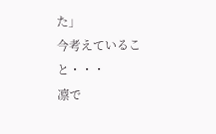た」
今考えていること・・・
凛で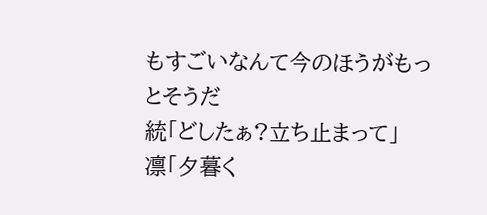もすごいなんて今のほうがもっとそうだ
統「どしたぁ?立ち止まって」
凛「夕暮く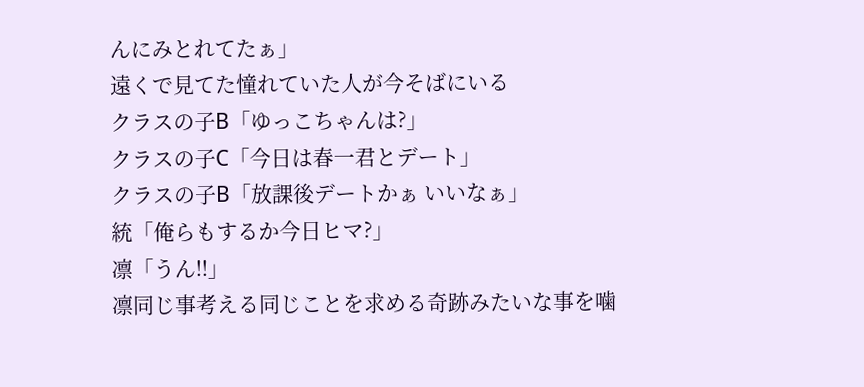んにみとれてたぁ」
遠くで見てた憧れていた人が今そばにいる
クラスの子B「ゆっこちゃんは?」
クラスの子C「今日は春一君とデート」
クラスの子B「放課後デートかぁ いいなぁ」
統「俺らもするか今日ヒマ?」
凛「うん!!」
凛同じ事考える同じことを求める奇跡みたいな事を噛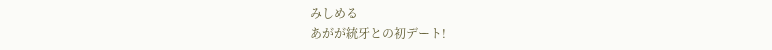みしめる
あがが統牙との初デート!